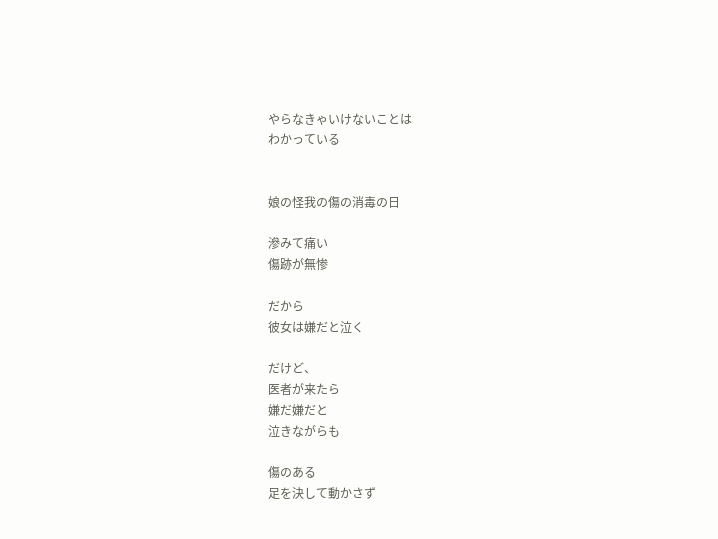やらなきゃいけないことは
わかっている


娘の怪我の傷の消毒の日

滲みて痛い
傷跡が無惨

だから
彼女は嫌だと泣く

だけど、
医者が来たら
嫌だ嫌だと
泣きながらも

傷のある
足を決して動かさず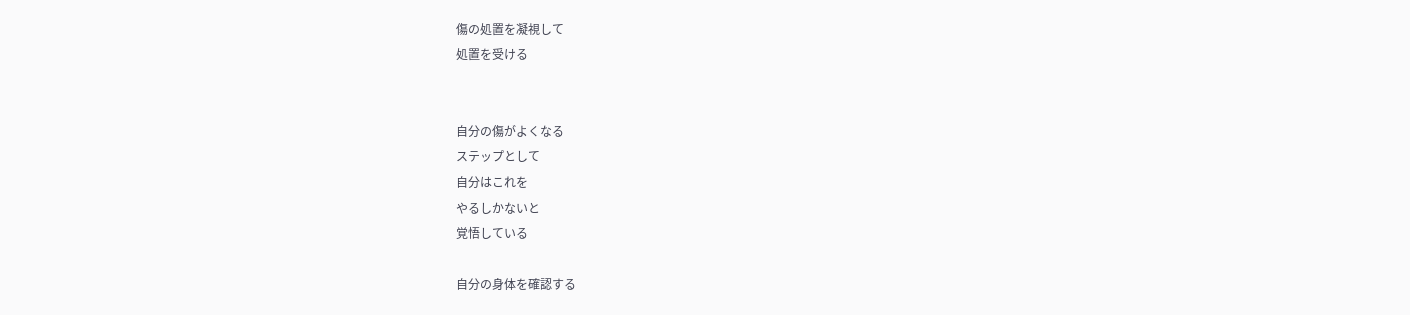傷の処置を凝視して
処置を受ける


自分の傷がよくなる
ステップとして
自分はこれを
やるしかないと
覚悟している

自分の身体を確認する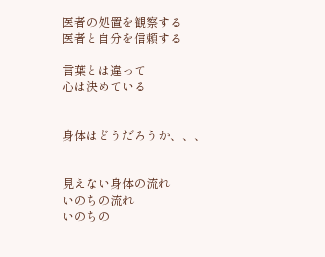医者の処置を観察する
医者と自分を信頼する

言葉とは違って
心は決めている


身体はどうだろうか、、、


見えない身体の流れ
いのちの流れ
いのちの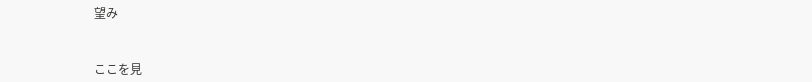望み



ここを見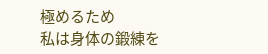極めるため
私は身体の鍛練を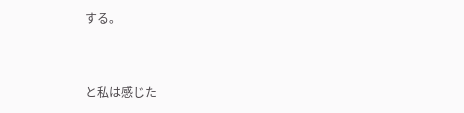する。



と私は感じた